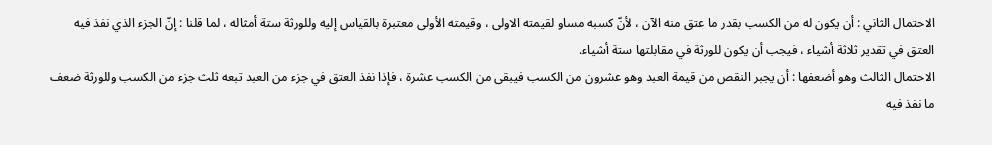الاحتمال الثاني : أن يكون له من الكسب بقدر ما عتق منه الآن ، لأنّ كسبه مساو لقيمته الاولى ، وقيمته الأولى معتبرة بالقياس إليه وللورثة ستة أمثاله ، لما قلنا : إنّ الجزء الذي نفذ فيه العتق في تقدير ثلاثة أشياء ، فيجب أن يكون للورثة في مقابلتها ستة أشياء.
الاحتمال الثالث وهو أضعفها : أن يجبر النقص من قيمة العبد وهو عشرون من الكسب فيبقى من الكسب عشرة ، فإذا نفذ العتق في جزء من العبد تبعه ثلث جزء من الكسب وللورثة ضعف ما نفذ فيه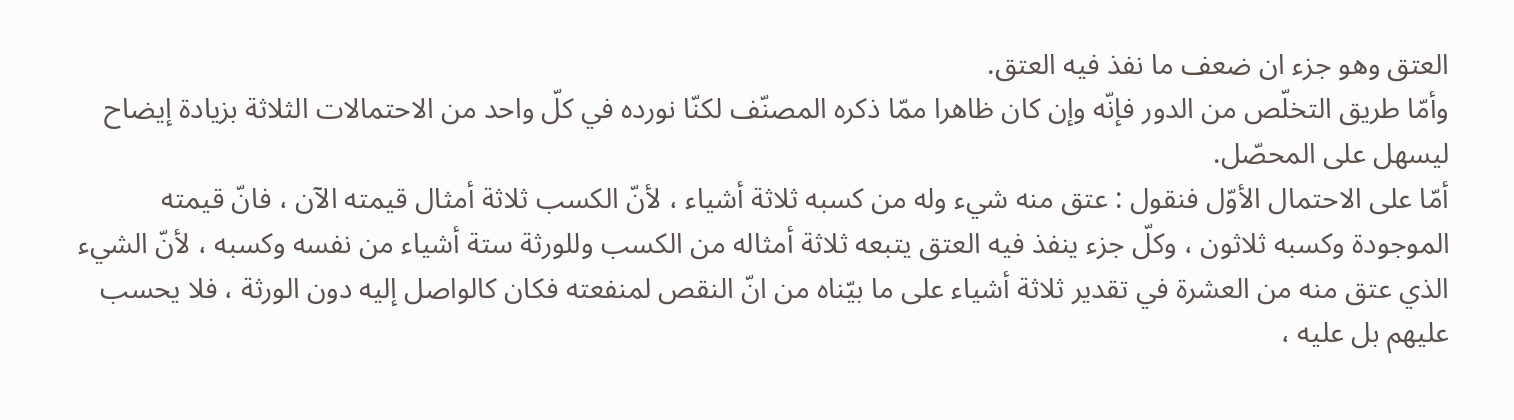العتق وهو جزء ان ضعف ما نفذ فيه العتق.
وأمّا طريق التخلّص من الدور فإنّه وإن كان ظاهرا ممّا ذكره المصنّف لكنّا نورده في كلّ واحد من الاحتمالات الثلاثة بزيادة إيضاح ليسهل على المحصّل.
أمّا على الاحتمال الأوّل فنقول : عتق منه شيء وله من كسبه ثلاثة أشياء ، لأنّ الكسب ثلاثة أمثال قيمته الآن ، فانّ قيمته الموجودة وكسبه ثلاثون ، وكلّ جزء ينفذ فيه العتق يتبعه ثلاثة أمثاله من الكسب وللورثة ستة أشياء من نفسه وكسبه ، لأنّ الشيء الذي عتق منه من العشرة في تقدير ثلاثة أشياء على ما بيّناه من انّ النقص لمنفعته فكان كالواصل إليه دون الورثة ، فلا يحسب عليهم بل عليه ،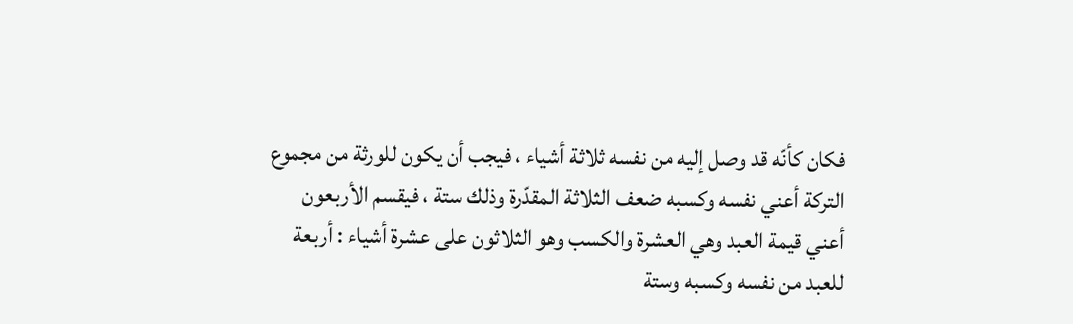فكان كأنّه قد وصل إليه من نفسه ثلاثة أشياء ، فيجب أن يكون للورثة من مجموع التركة أعني نفسه وكسبه ضعف الثلاثة المقدّرة وذلك ستة ، فيقسم الأربعون أعني قيمة العبد وهي العشرة والكسب وهو الثلاثون على عشرة أشياء : أربعة للعبد من نفسه وكسبه وستة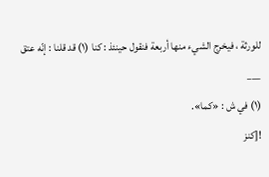للورثة ، فيخرج الشيء منها أربعة فنقول حينئذ : كنا (١) قد قلنا : إنّه عتق
___
(١) في ش : «كما».
![كنز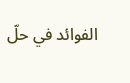الفوائد في حلّ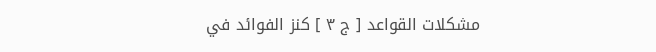مشكلات القواعد [ ج ٣ ] كنز الفوائد في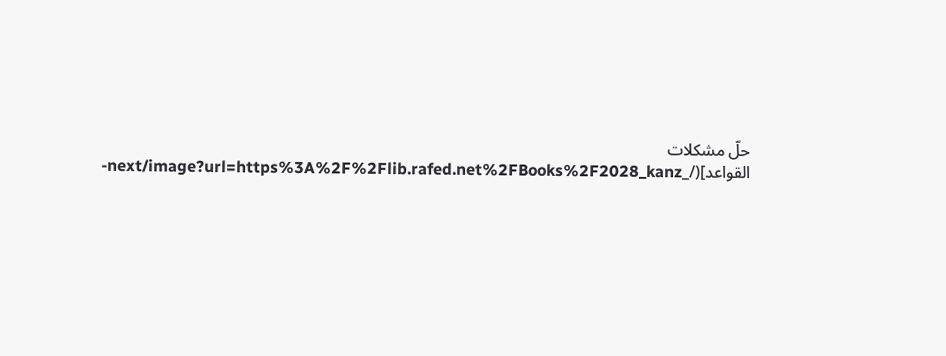حلّ مشكلات القواعد](/_next/image?url=https%3A%2F%2Flib.rafed.net%2FBooks%2F2028_kanz-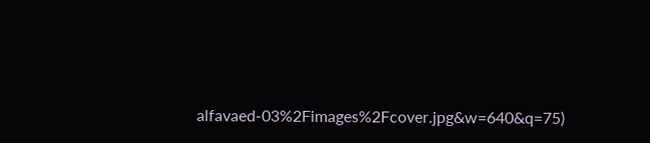alfavaed-03%2Fimages%2Fcover.jpg&w=640&q=75)